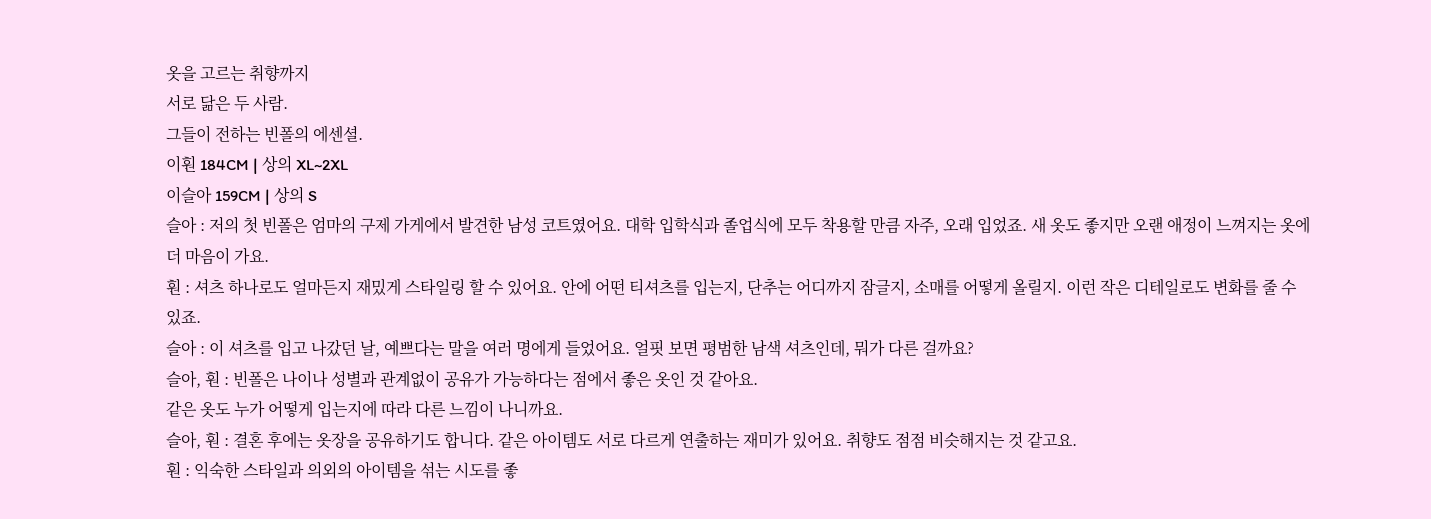옷을 고르는 취향까지
서로 닮은 두 사람.
그들이 전하는 빈폴의 에센셜.
이훤 184CM | 상의 XL~2XL
이슬아 159CM | 상의 S
슬아 : 저의 첫 빈폴은 엄마의 구제 가게에서 발견한 남성 코트였어요. 대학 입학식과 졸업식에 모두 착용할 만큼 자주, 오래 입었죠. 새 옷도 좋지만 오랜 애정이 느껴지는 옷에 더 마음이 가요.
훤 : 셔츠 하나로도 얼마든지 재밌게 스타일링 할 수 있어요. 안에 어떤 티셔츠를 입는지, 단추는 어디까지 잠글지, 소매를 어떻게 올릴지. 이런 작은 디테일로도 변화를 줄 수 있죠.
슬아 : 이 셔츠를 입고 나갔던 날, 예쁘다는 말을 여러 명에게 들었어요. 얼핏 보면 평범한 남색 셔츠인데, 뭐가 다른 걸까요?
슬아, 훤 : 빈폴은 나이나 성별과 관계없이 공유가 가능하다는 점에서 좋은 옷인 것 같아요.
같은 옷도 누가 어떻게 입는지에 따라 다른 느낌이 나니까요.
슬아, 훤 : 결혼 후에는 옷장을 공유하기도 합니다. 같은 아이템도 서로 다르게 연출하는 재미가 있어요. 취향도 점점 비슷해지는 것 같고요.
훤 : 익숙한 스타일과 의외의 아이템을 섞는 시도를 좋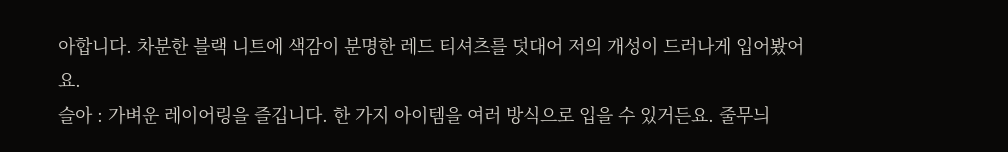아합니다. 차분한 블랙 니트에 색감이 분명한 레드 티셔츠를 덧대어 저의 개성이 드러나게 입어봤어요.
슬아 : 가벼운 레이어링을 즐깁니다. 한 가지 아이템을 여러 방식으로 입을 수 있거든요. 줄무늬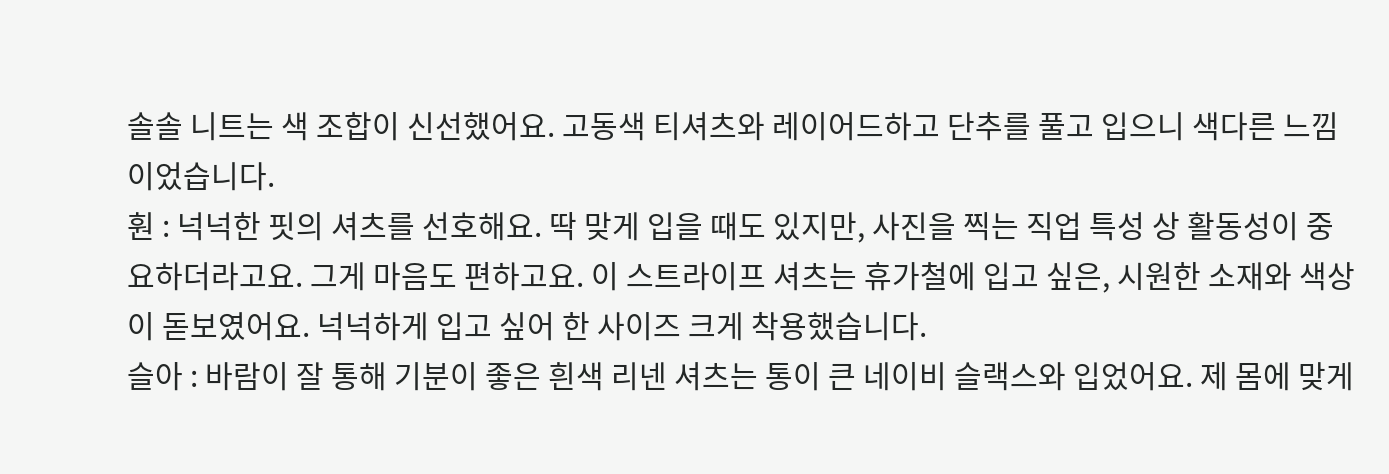솔솔 니트는 색 조합이 신선했어요. 고동색 티셔츠와 레이어드하고 단추를 풀고 입으니 색다른 느낌이었습니다.
훤 : 넉넉한 핏의 셔츠를 선호해요. 딱 맞게 입을 때도 있지만, 사진을 찍는 직업 특성 상 활동성이 중요하더라고요. 그게 마음도 편하고요. 이 스트라이프 셔츠는 휴가철에 입고 싶은, 시원한 소재와 색상이 돋보였어요. 넉넉하게 입고 싶어 한 사이즈 크게 착용했습니다.
슬아 : 바람이 잘 통해 기분이 좋은 흰색 리넨 셔츠는 통이 큰 네이비 슬랙스와 입었어요. 제 몸에 맞게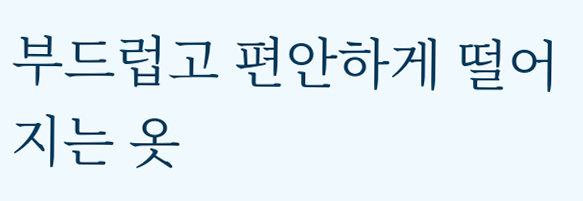부드럽고 편안하게 떨어지는 옷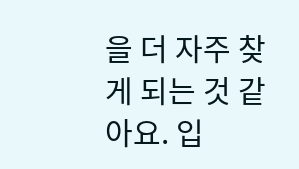을 더 자주 찾게 되는 것 같아요. 입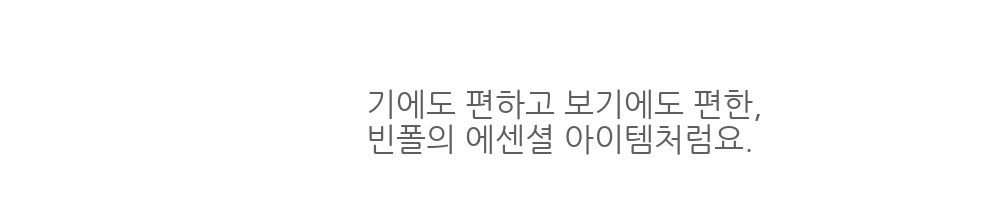기에도 편하고 보기에도 편한, 빈폴의 에센셜 아이템처럼요.